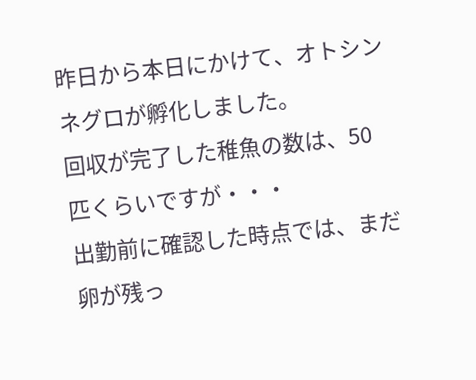昨日から本日にかけて、オトシンネグロが孵化しました。
回収が完了した稚魚の数は、50匹くらいですが・・・
出勤前に確認した時点では、まだ卵が残っ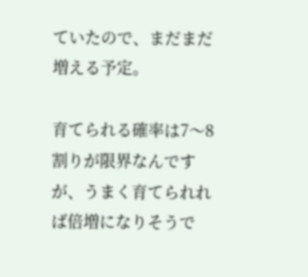ていたので、まだまだ増える予定。

育てられる確率は7〜8割りが限界なんですが、うまく育てられれば倍増になりそうで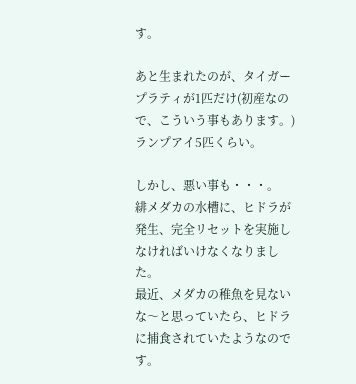す。

あと生まれたのが、タイガープラティが1匹だけ(初産なので、こういう事もあります。)
ランプアイ5匹くらい。

しかし、悪い事も・・・。
緋メダカの水槽に、ヒドラが発生、完全リセットを実施しなければいけなくなりました。
最近、メダカの稚魚を見ないな〜と思っていたら、ヒドラに捕食されていたようなのです。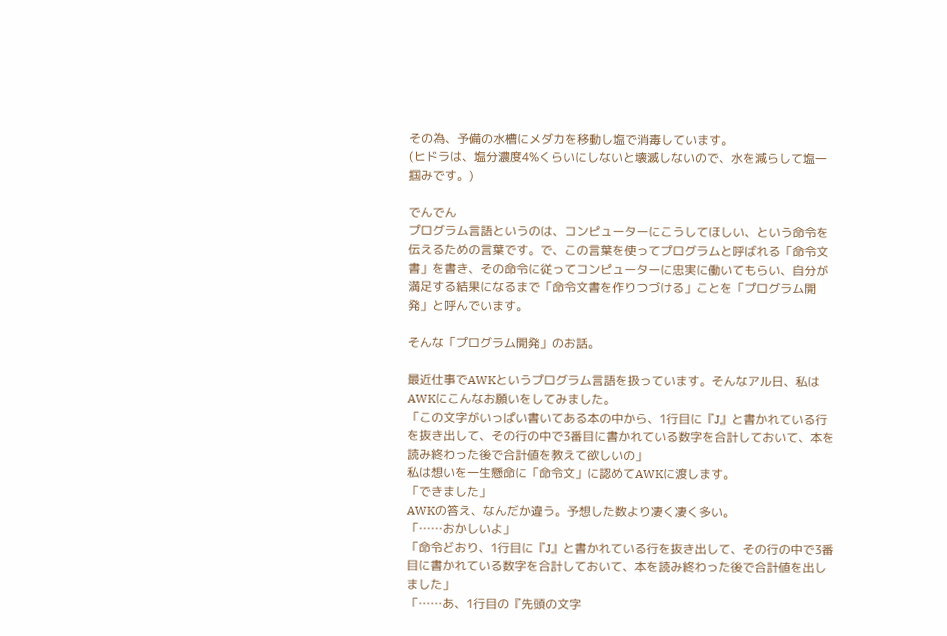その為、予備の水槽にメダカを移動し塩で消毒しています。
(ヒドラは、塩分濃度4%くらいにしないと壊滅しないので、水を減らして塩一掴みです。)

でんでん
プログラム言語というのは、コンピューターにこうしてほしい、という命令を伝えるための言葉です。で、この言葉を使ってプログラムと呼ばれる「命令文書」を書き、その命令に従ってコンピューターに忠実に働いてもらい、自分が満足する結果になるまで「命令文書を作りつづける」ことを「プログラム開発」と呼んでいます。

そんな「プログラム開発」のお話。

最近仕事でAWKというプログラム言語を扱っています。そんなアル日、私はAWKにこんなお願いをしてみました。
「この文字がいっぱい書いてある本の中から、1行目に『J』と書かれている行を抜き出して、その行の中で3番目に書かれている数字を合計しておいて、本を読み終わった後で合計値を教えて欲しいの」
私は想いを一生懸命に「命令文」に認めてAWKに渡します。
「できました」
AWKの答え、なんだか違う。予想した数より凄く凄く多い。
「……おかしいよ」
「命令どおり、1行目に『J』と書かれている行を抜き出して、その行の中で3番目に書かれている数字を合計しておいて、本を読み終わった後で合計値を出しました」
「……あ、1行目の『先頭の文字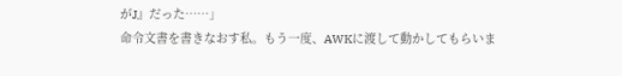がJ』だった……」
命令文書を書きなおす私。もう一度、AWKに渡して動かしてもらいま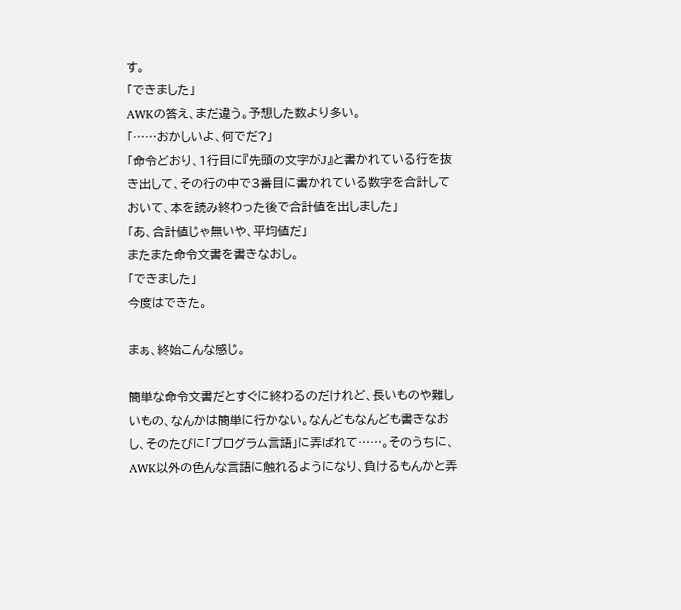す。
「できました」
AWKの答え、まだ違う。予想した数より多い。
「……おかしいよ、何でだ?」
「命令どおり、1行目に『先頭の文字がJ』と書かれている行を抜き出して、その行の中で3番目に書かれている数字を合計しておいて、本を読み終わった後で合計値を出しました」
「あ、合計値じゃ無いや、平均値だ」
またまた命令文書を書きなおし。
「できました」
今度はできた。

まぁ、終始こんな感じ。

簡単な命令文書だとすぐに終わるのだけれど、長いものや難しいもの、なんかは簡単に行かない。なんどもなんども書きなおし、そのたびに「プログラム言語」に弄ばれて……。そのうちに、AWK以外の色んな言語に触れるようになり、負けるもんかと弄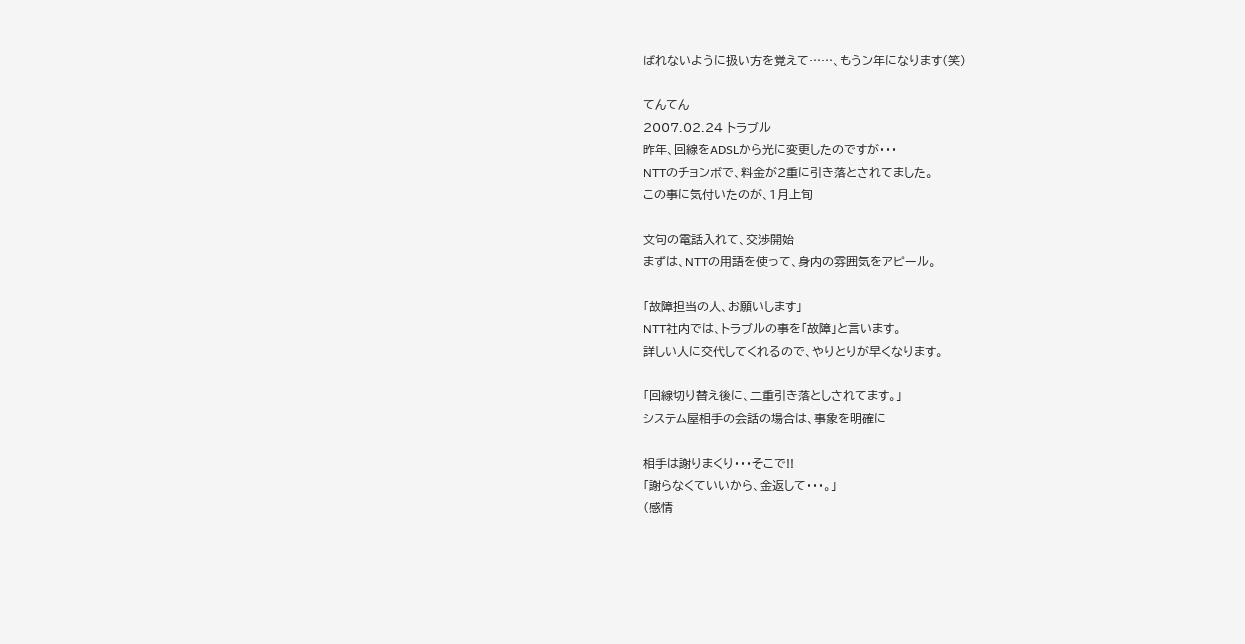ばれないように扱い方を覚えて……、もうン年になります(笑)

てんてん
2007.02.24 トラブル
昨年、回線をADSLから光に変更したのですが・・・
NTTのチョンボで、料金が2重に引き落とされてました。
この事に気付いたのが、1月上旬

文句の電話入れて、交渉開始
まずは、NTTの用語を使って、身内の雰囲気をアピール。

「故障担当の人、お願いします」
NTT社内では、トラブルの事を「故障」と言います。
詳しい人に交代してくれるので、やりとりが早くなります。

「回線切り替え後に、二重引き落としされてます。」
システム屋相手の会話の場合は、事象を明確に

相手は謝りまくり・・・そこで!!
「謝らなくていいから、金返して・・・。」
(感情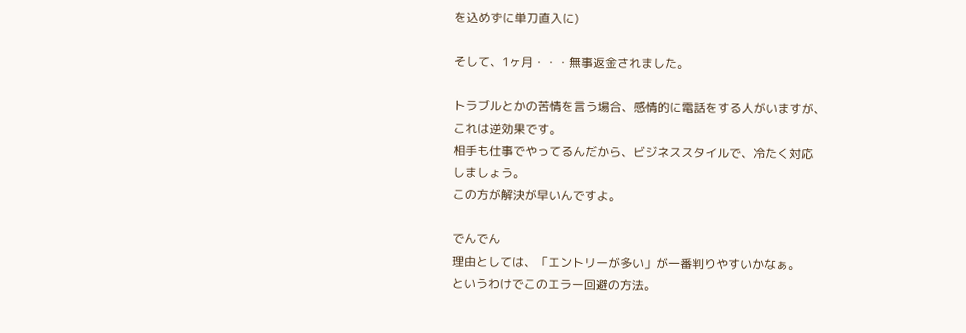を込めずに単刀直入に)

そして、1ヶ月・・・無事返金されました。

トラブルとかの苦情を言う場合、感情的に電話をする人がいますが、
これは逆効果です。
相手も仕事でやってるんだから、ビジネススタイルで、冷たく対応
しましょう。
この方が解決が早いんですよ。

でんでん
理由としては、「エントリーが多い」が一番判りやすいかなぁ。
というわけでこのエラー回避の方法。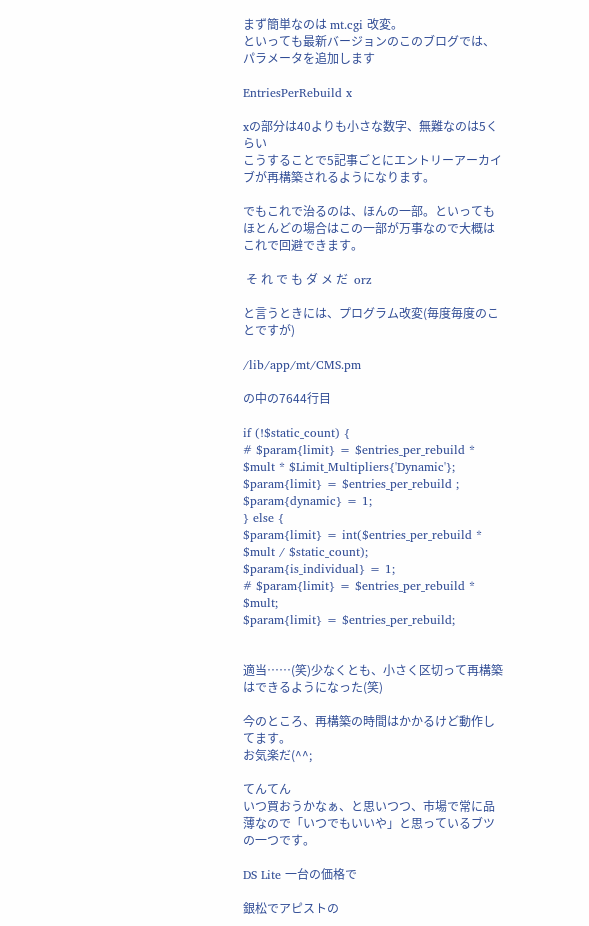まず簡単なのは mt.cgi 改変。
といっても最新バージョンのこのブログでは、パラメータを追加します

EntriesPerRebuild x

xの部分は40よりも小さな数字、無難なのは5くらい
こうすることで5記事ごとにエントリーアーカイブが再構築されるようになります。

でもこれで治るのは、ほんの一部。といってもほとんどの場合はこの一部が万事なので大概はこれで回避できます。

 そ れ で も ダ メ だ  orz

と言うときには、プログラム改変(毎度毎度のことですが)

/lib/app/mt/CMS.pm

の中の7644行目

if (!$static_count) {
# $param{limit} = $entries_per_rebuild * $mult * $Limit_Multipliers{'Dynamic'};
$param{limit} = $entries_per_rebuild ;
$param{dynamic} = 1;
} else {
$param{limit} = int($entries_per_rebuild * $mult / $static_count);
$param{is_individual} = 1;
# $param{limit} = $entries_per_rebuild * $mult;
$param{limit} = $entries_per_rebuild;


適当……(笑)少なくとも、小さく区切って再構築はできるようになった(笑)

今のところ、再構築の時間はかかるけど動作してます。
お気楽だ(^^;

てんてん
いつ買おうかなぁ、と思いつつ、市場で常に品薄なので「いつでもいいや」と思っているブツの一つです。

DS Lite 一台の価格で

銀松でアピストの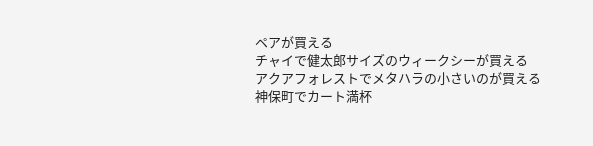ペアが買える
チャイで健太郎サイズのウィークシーが買える
アクアフォレストでメタハラの小さいのが買える
神保町でカート満杯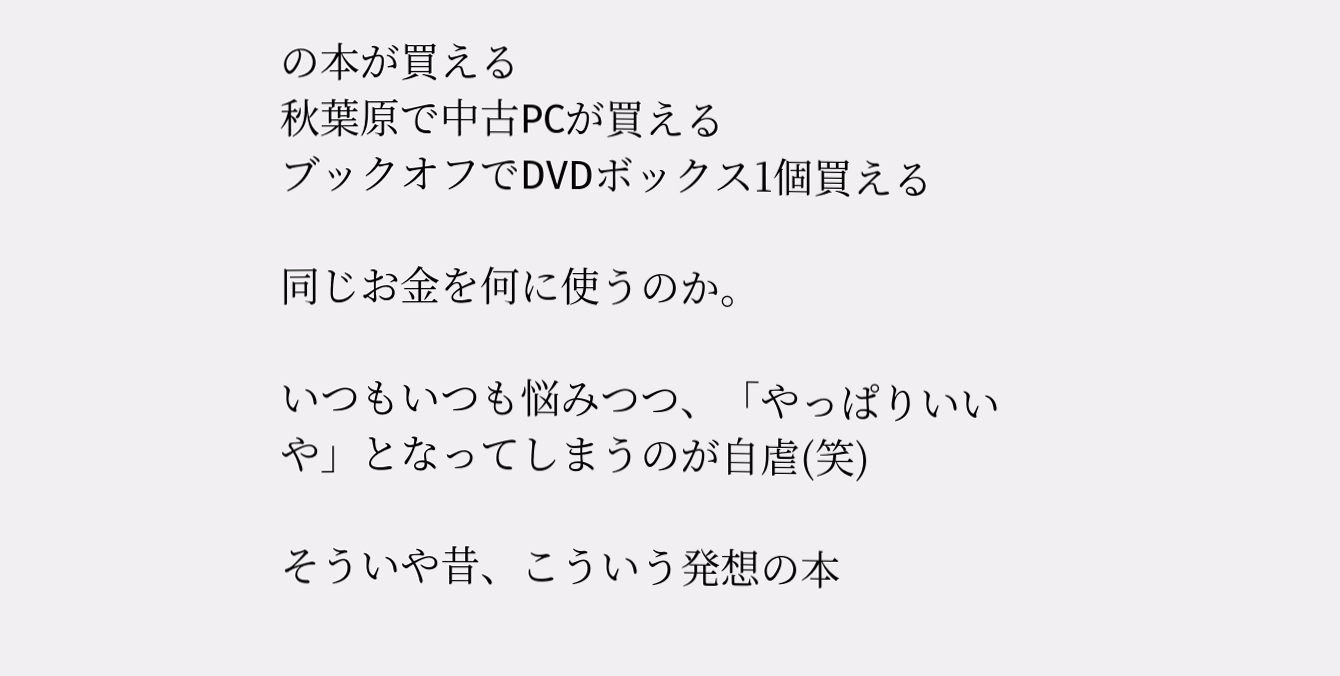の本が買える
秋葉原で中古PCが買える
ブックオフでDVDボックス1個買える

同じお金を何に使うのか。

いつもいつも悩みつつ、「やっぱりいいや」となってしまうのが自虐(笑)

そういや昔、こういう発想の本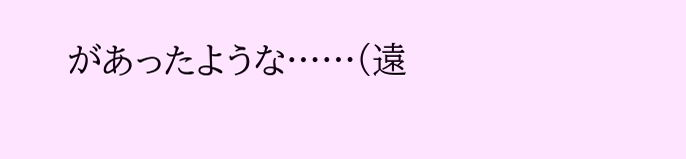があったような……(遠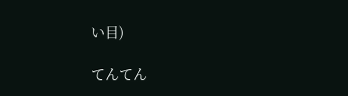い目)

てんてん